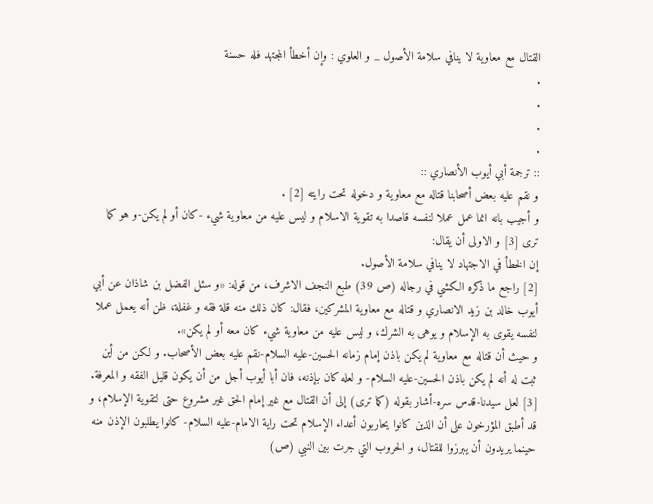القتال مع معاوية لا ينافي سلامة الأصول _ و العلوي : وإن أخطأ المجتهد فله حسنة
.
.
.
.
:: ترجمة أبي أيوب الأنصاري ::
و نقم عليه بعض أصحابنا قتاله مع معاوية و دخوله تحت رايته [2] .
و أجيب بانه انما عمل عملا لنفسه قاصدا به تقوية الاسلام و ليس عليه من معاوية شيء -كان أو لم يكن-و هو كما ترى [3] و الاولى أن يقال:
إن الخطأ في الاجتهاد لا ينافي سلامة الأصول.
[2] راجع ما ذكره الكشي في رجاله (ص 39) طبع النجف الاشرف، من قوله: «و سئل الفضل بن شاذان عن أبي أيوب خالد بن زيد الانصاري و قتاله مع معاوية المشركين، فقال: كان ذلك منه قلة فقه و غفلة، ظن أنه يعمل عملا لنفسه يقوى به الإسلام و يوهى به الشرك، و ليس عليه من معاوية شيء كان معه أو لم يكن».
و حيث أن قتاله مع معاوية لم يكن باذن إمام زمانه الحسين-عليه السلام-نقم عليه بعض الأصحاب. و لكن من أين ثبت له أنه لم يكن باذن الحسين-عليه السلام- و لعله كان بإذنه، فان أبا أيوب أجل من أن يكون قليل الفقه و المعرفة.
[3] لعل سيدنا-قدس سره-أشار بقوله (كما ترى) إلى أن القتال مع غير إمام الحق غير مشروع حتى لتقوية الإسلام، و قد أطبق المؤرخون على أن الذين كانوا يحاربون أعداء الإسلام تحت راية الامام-عليه السلام- كانوا يطلبون الإذن منه حينما يريدون أن يبرزوا للقتال، و الحروب التي جرت بين النبي (ص)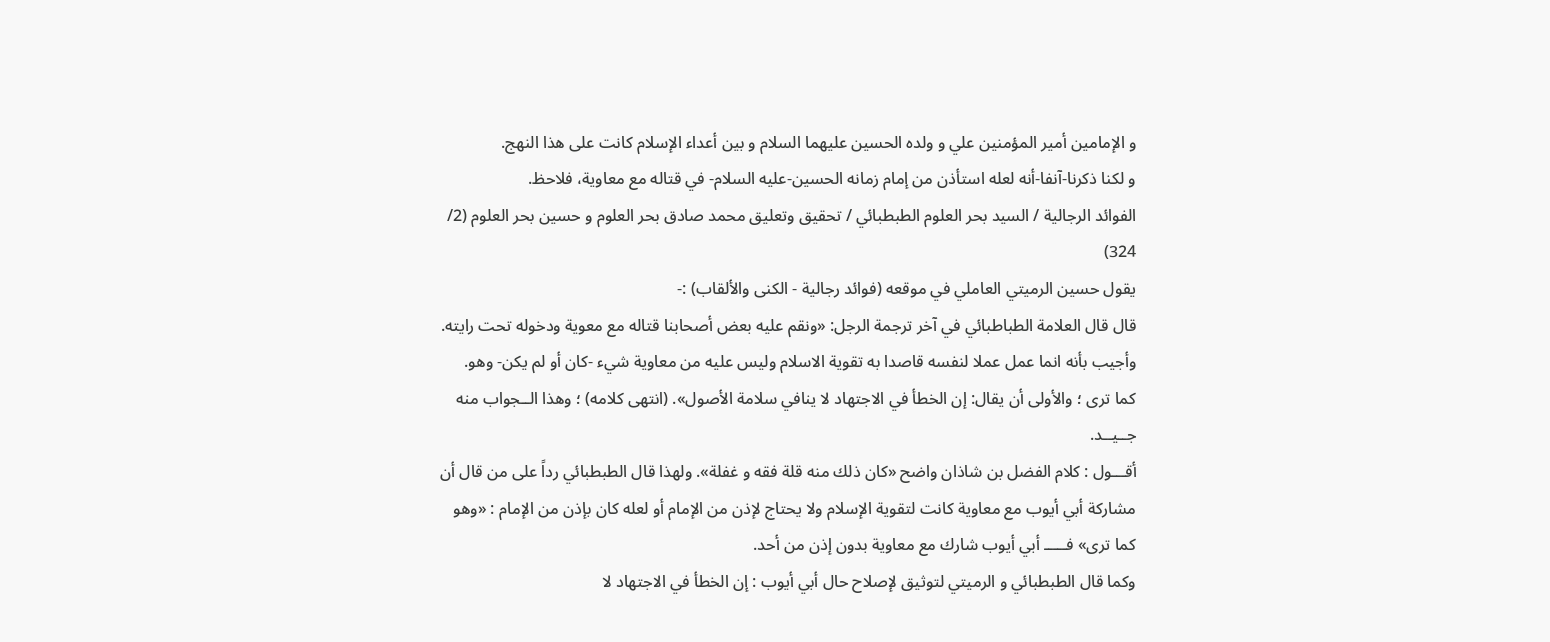و الإمامين أمير المؤمنين علي و ولده الحسين عليهما السلام و بين أعداء الإسلام كانت على هذا النهج.
و لكنا ذكرنا-آنفا-أنه لعله استأذن من إمام زمانه الحسين-عليه السلام- في قتاله مع معاوية، فلاحظ.
الفوائد الرجالية / السيد بحر العلوم الطبطبائي / تحقيق وتعليق محمد صادق بحر العلوم و حسين بحر العلوم (2/ 324)
يقول حسين الرميتي العاملي في موقعه (فوائد رجالية - الكنى والألقاب) :-
قال قال العلامة الطباطبائي في آخر ترجمة الرجل: «ونقم عليه بعض أصحابنا قتاله مع معوية ودخوله تحت رايته. وأجيب بأنه انما عمل عملا لنفسه قاصدا به تقوية الاسلام وليس عليه من معاوية شيء -كان أو لم يكن- وهو. كما ترى ؛ والأولى أن يقال: إن الخطأ في الاجتهاد لا ينافي سلامة الأصول». (انتهى كلامه) ؛ وهذا الــجواب منه جــيــد.
أقـــول : كلام الفضل بن شاذان واضح «كان ذلك منه قلة فقه و غفلة». ولهذا قال الطبطبائي رداً على من قال أن مشاركة أبي أيوب مع معاوية كانت لتقوية الإسلام ولا يحتاج لإذن من الإمام أو لعله كان بإذن من الإمام : «وهو كما ترى» فـــــ أبي أيوب شارك مع معاوية بدون إذن من أحد.
وكما قال الطبطبائي و الرميتي لتوثيق لإصلاح حال أبي أيوب : إن الخطأ في الاجتهاد لا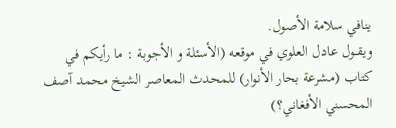ينافي سلامة الأصول.
ويقــول عادل العلوي في موقعه (الأسئلة و الأجوبة : ما رأيكم في كتاب (مشرعة بحار الأنوار) للمحدث المعاصر الشيخ محمد آصف المحسني الأفغاني؟)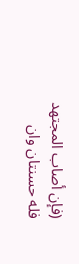(فإن أصاب المجتهد فله حسنتان وان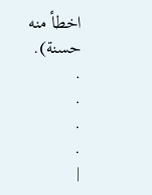اخطأ منه حسنة).
.
.
.
.
|